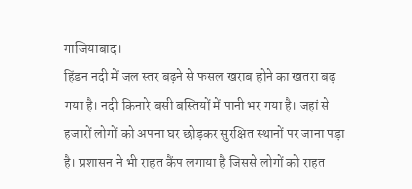गाजियाबाद।
हिंडन नदी में जल स्तर बढ़ने से फसल खराब होने का खतरा बढ़ गया है। नदी किनारे बसी बस्तियों में पानी भर गया है। जहां से हजारों लोगों को अपना घर छोड़कर सुरक्षित स्थानों पर जाना पड़ा है। प्रशासन ने भी राहत कैंप लगाया है जिससे लोगों को राहत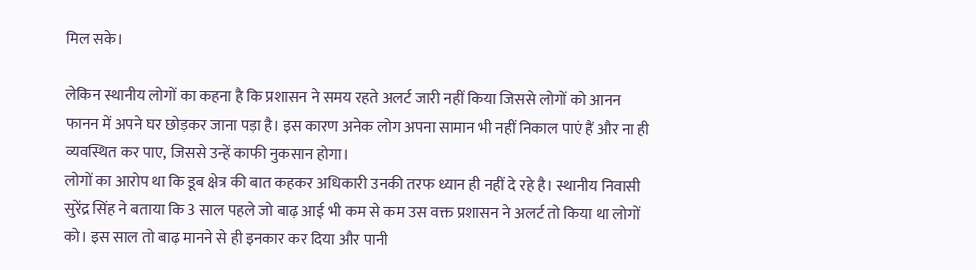मिल सके।

लेकिन स्थानीय लोगों का कहना है कि प्रशासन ने समय रहते अलर्ट जारी नहीं किया जिससे लोगों को आनन फानन में अपने घर छोड़कर जाना पड़ा है। इस कारण अनेक लोग अपना सामान भी नहीं निकाल पाएं हैं और ना ही व्यवस्थित कर पाए, जिससे उन्हें काफी नुकसान होगा।
लोगों का आरोप था कि डूब क्षेत्र की बात कहकर अधिकारी उनकी तरफ ध्यान ही नहीं दे रहे है। स्थानीय निवासी सुरेंद्र सिंह ने बताया कि 3 साल पहले जो बाढ़ आई भी कम से कम उस वक्त प्रशासन ने अलर्ट तो किया था लोगों को। इस साल तो बाढ़ मानने से ही इनकार कर दिया और पानी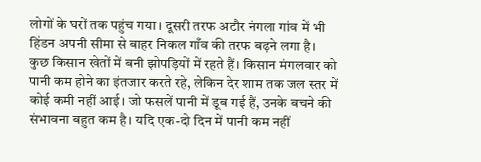लोगों के घरों तक पहुंच गया। दूसरी तरफ अटौर नंगला गांव में भी हिंडन अपनी सीमा से बाहर निकल गाँव की तरफ बढ़ने लगा है।
कुछ किसान खेतों में बनी झोपड़ियों में रहते हैं। किसान मंगलवार को पानी कम होने का इंतजार करते रहे, लेकिन देर शाम तक जल स्तर में कोई कमी नहीं आई। जो फसलें पानी में डूब गई हैं, उनके बचने की संभावना बहुत कम है। यदि एक-दो दिन में पानी कम नहीं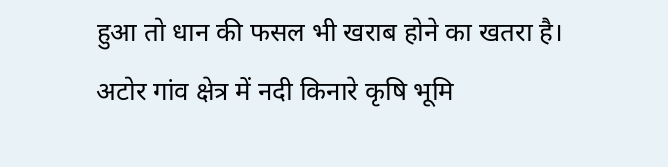हुआ तो धान की फसल भी खराब होने का खतरा है। अटोर गांव क्षेत्र में नदी किनारे कृषि भूमि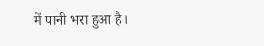में पानी भरा हुआ है।